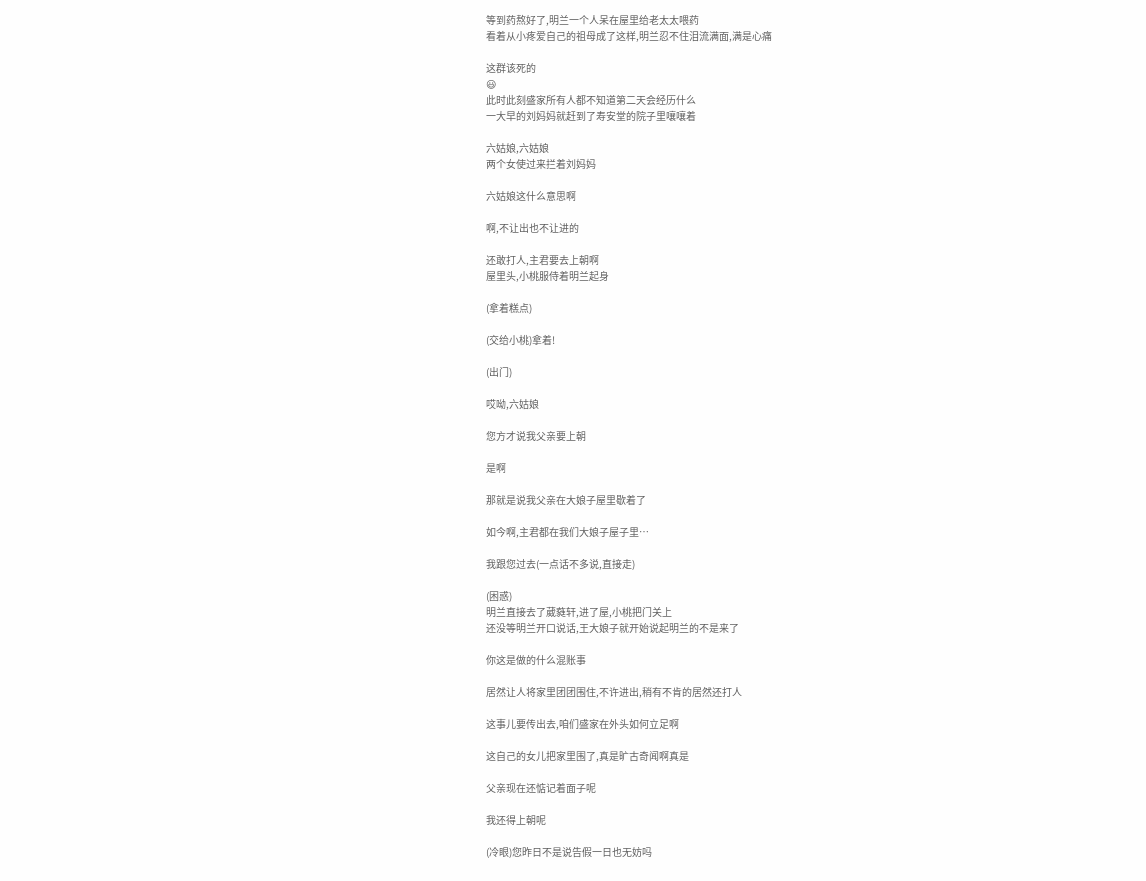等到药熬好了,明兰一个人呆在屋里给老太太喂药
看着从小疼爱自己的祖母成了这样,明兰忍不住泪流满面,满是心痛

这群该死的
😃
此时此刻盛家所有人都不知道第二天会经历什么
一大早的刘妈妈就赶到了寿安堂的院子里嚷嚷着

六姑娘,六姑娘
两个女使过来拦着刘妈妈

六姑娘这什么意思啊

啊,不让出也不让进的

还敢打人,主君要去上朝啊
屋里头,小桃服侍着明兰起身

(拿着糕点)

(交给小桃)拿着!

(出门)

哎呦,六姑娘

您方才说我父亲要上朝

是啊

那就是说我父亲在大娘子屋里歇着了

如今啊,主君都在我们大娘子屋子里…

我跟您过去(一点话不多说,直接走)

(困惑)
明兰直接去了葳蕤轩,进了屋,小桃把门关上
还没等明兰开口说话,王大娘子就开始说起明兰的不是来了

你这是做的什么混账事

居然让人将家里团团围住,不许进出,稍有不肯的居然还打人

这事儿要传出去,咱们盛家在外头如何立足啊

这自己的女儿把家里围了,真是旷古奇闻啊真是

父亲现在还惦记着面子呢

我还得上朝呢

(冷眼)您昨日不是说告假一日也无妨吗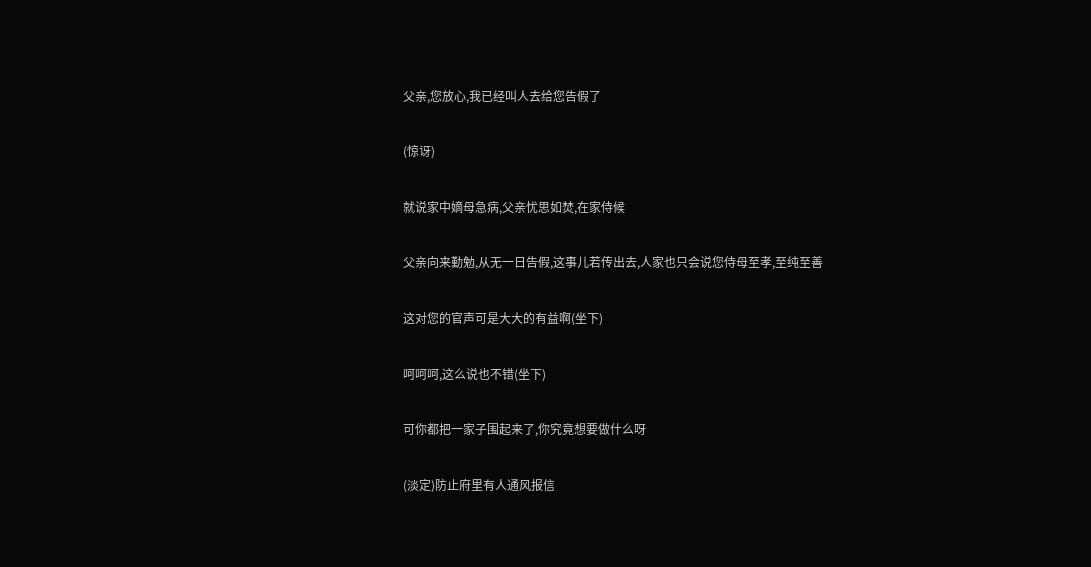父亲,您放心,我已经叫人去给您告假了

(惊讶)

就说家中嫡母急病,父亲忧思如焚,在家侍候

父亲向来勤勉,从无一日告假,这事儿若传出去,人家也只会说您侍母至孝,至纯至善

这对您的官声可是大大的有益啊(坐下)

呵呵呵,这么说也不错(坐下)

可你都把一家子围起来了,你究竟想要做什么呀

(淡定)防止府里有人通风报信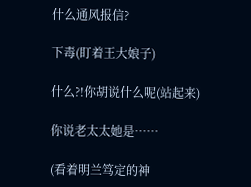什么通风报信?

下毒(盯着王大娘子)

什么?!你胡说什么呢(站起来)

你说老太太她是……

(看着明兰笃定的神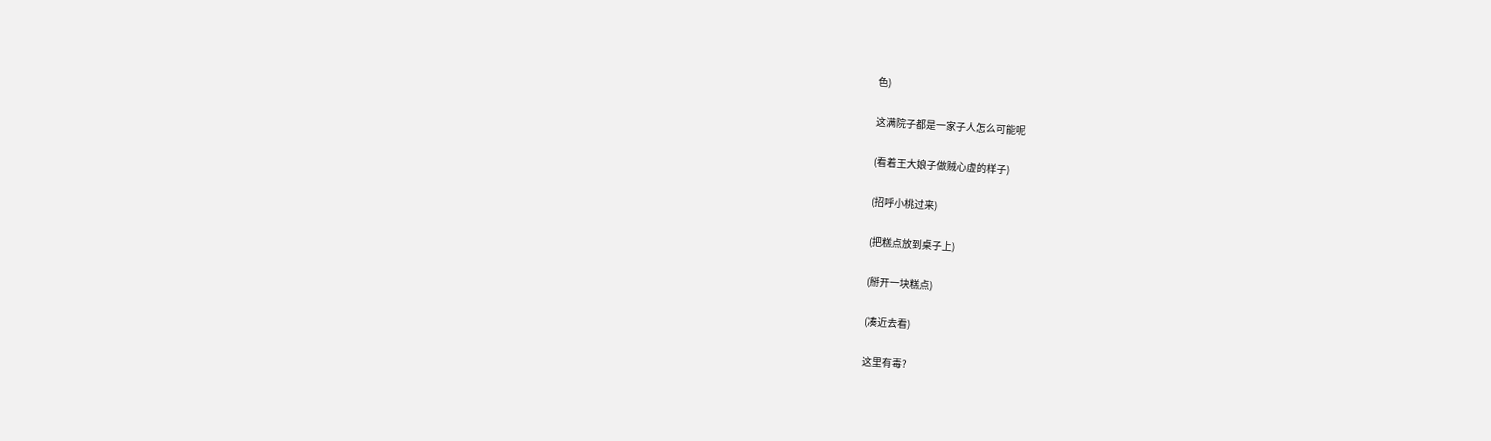色)

这满院子都是一家子人怎么可能呢

(看着王大娘子做贼心虚的样子)

(招呼小桃过来)

(把糕点放到桌子上)

(掰开一块糕点)

(凑近去看)

这里有毒?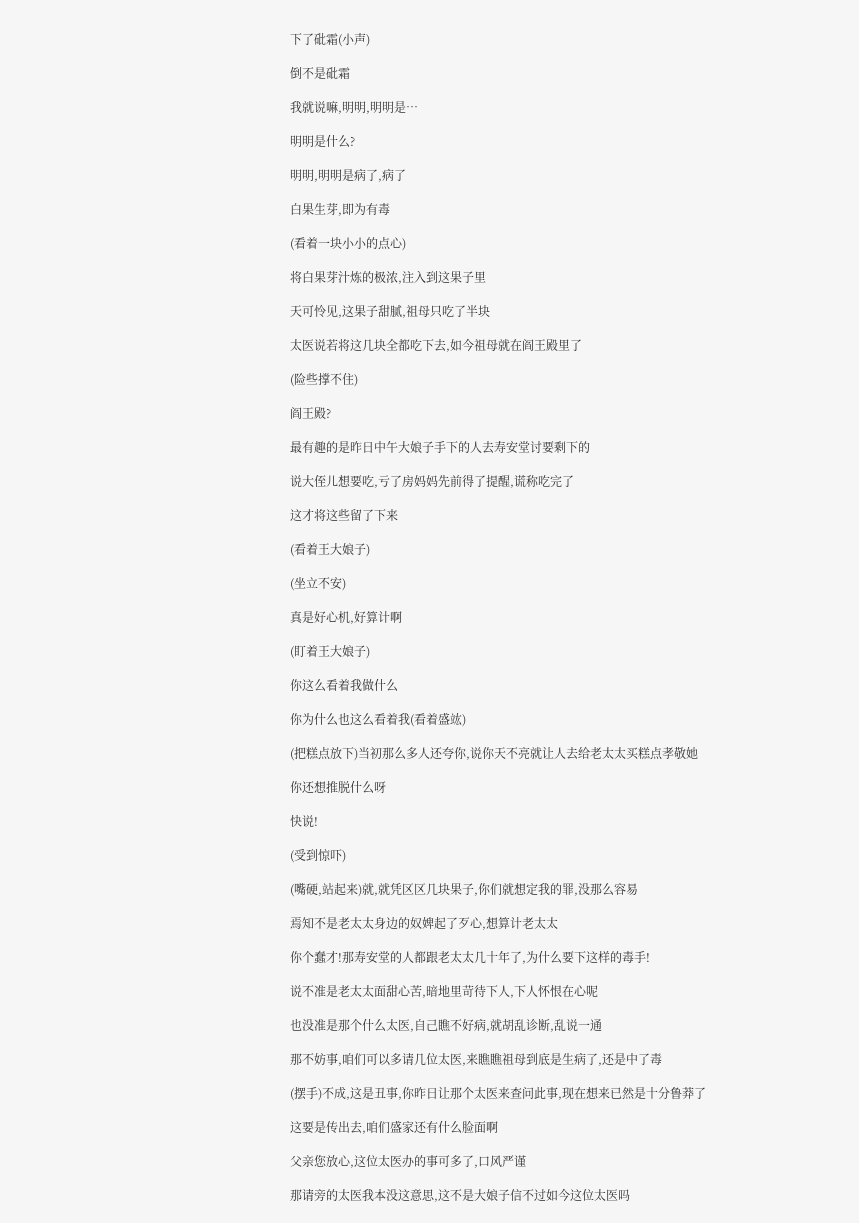下了砒霜(小声)

倒不是砒霜

我就说嘛,明明,明明是…

明明是什么?

明明,明明是病了,病了

白果生芽,即为有毒

(看着一块小小的点心)

将白果芽汁炼的极浓,注入到这果子里

天可怜见,这果子甜腻,祖母只吃了半块

太医说若将这几块全都吃下去,如今祖母就在阎王殿里了

(险些撑不住)

阎王殿?

最有趣的是昨日中午大娘子手下的人去寿安堂讨要剩下的

说大侄儿想要吃,亏了房妈妈先前得了提醒,谎称吃完了

这才将这些留了下来

(看着王大娘子)

(坐立不安)

真是好心机,好算计啊

(盯着王大娘子)

你这么看着我做什么

你为什么也这么看着我(看着盛竑)

(把糕点放下)当初那么多人还夸你,说你天不亮就让人去给老太太买糕点孝敬她

你还想推脱什么呀

快说!

(受到惊吓)

(嘴硬,站起来)就,就凭区区几块果子,你们就想定我的罪,没那么容易

焉知不是老太太身边的奴婢起了歹心,想算计老太太

你个蠢才!那寿安堂的人都跟老太太几十年了,为什么要下这样的毒手!

说不准是老太太面甜心苦,暗地里苛待下人,下人怀恨在心呢

也没准是那个什么太医,自己瞧不好病,就胡乱诊断,乱说一通

那不妨事,咱们可以多请几位太医,来瞧瞧祖母到底是生病了,还是中了毒

(摆手)不成,这是丑事,你昨日让那个太医来查问此事,现在想来已然是十分鲁莽了

这要是传出去,咱们盛家还有什么脸面啊

父亲您放心,这位太医办的事可多了,口风严谨

那请旁的太医我本没这意思,这不是大娘子信不过如今这位太医吗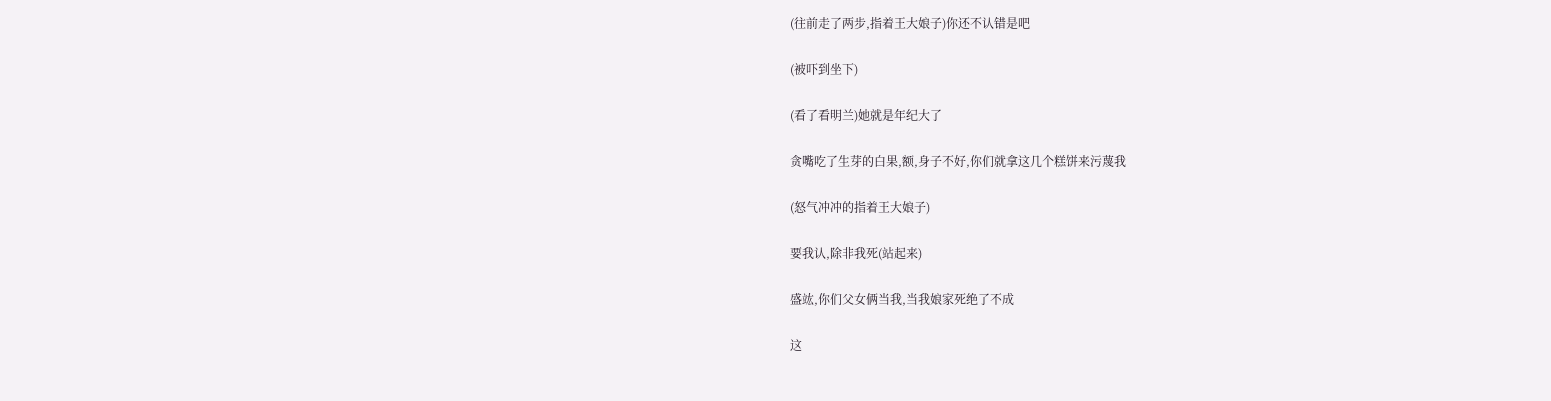(往前走了两步,指着王大娘子)你还不认错是吧

(被吓到坐下)

(看了看明兰)她就是年纪大了

贪嘴吃了生芽的白果,额,身子不好,你们就拿这几个糕饼来污蔑我

(怒气冲冲的指着王大娘子)

要我认,除非我死(站起来)

盛竑,你们父女俩当我,当我娘家死绝了不成

这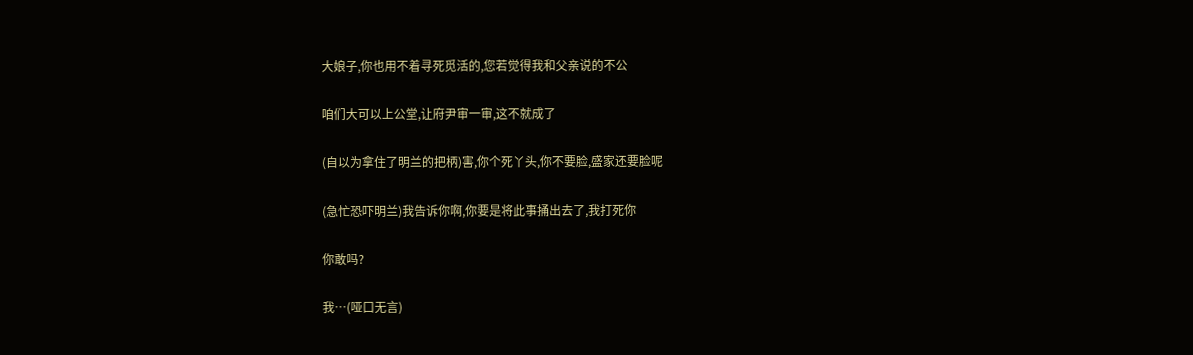大娘子,你也用不着寻死觅活的,您若觉得我和父亲说的不公

咱们大可以上公堂,让府尹审一审,这不就成了

(自以为拿住了明兰的把柄)害,你个死丫头,你不要脸,盛家还要脸呢

(急忙恐吓明兰)我告诉你啊,你要是将此事捅出去了,我打死你

你敢吗?

我…(哑口无言)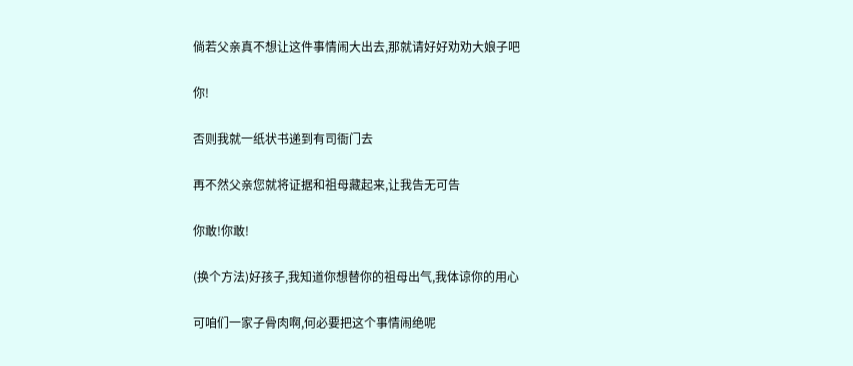倘若父亲真不想让这件事情闹大出去,那就请好好劝劝大娘子吧

你!

否则我就一纸状书递到有司衙门去

再不然父亲您就将证据和祖母藏起来,让我告无可告

你敢!你敢!

(换个方法)好孩子,我知道你想替你的祖母出气,我体谅你的用心

可咱们一家子骨肉啊,何必要把这个事情闹绝呢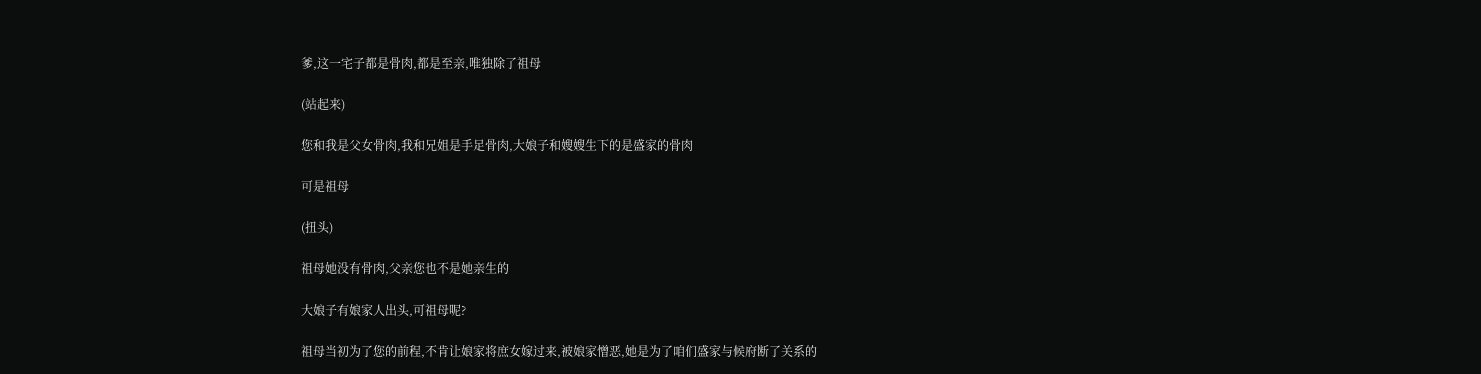爹,这一宅子都是骨肉,都是至亲,唯独除了祖母

(站起来)

您和我是父女骨肉,我和兄姐是手足骨肉,大娘子和嫂嫂生下的是盛家的骨肉

可是祖母

(扭头)

祖母她没有骨肉,父亲您也不是她亲生的

大娘子有娘家人出头,可祖母呢?

祖母当初为了您的前程,不肯让娘家将庶女嫁过来,被娘家憎恶,她是为了咱们盛家与候府断了关系的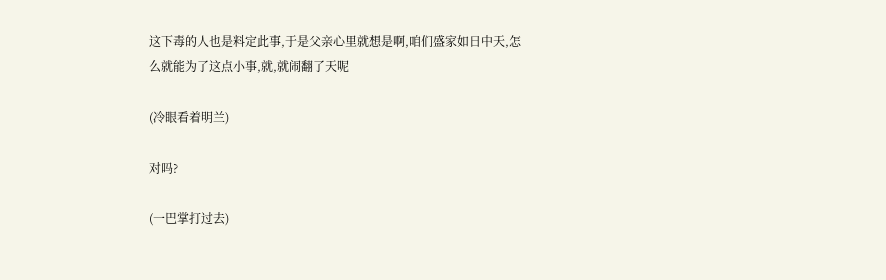这下毒的人也是料定此事,于是父亲心里就想是啊,咱们盛家如日中天,怎么就能为了这点小事,就,就闹翻了天呢

(冷眼看着明兰)

对吗?

(一巴掌打过去)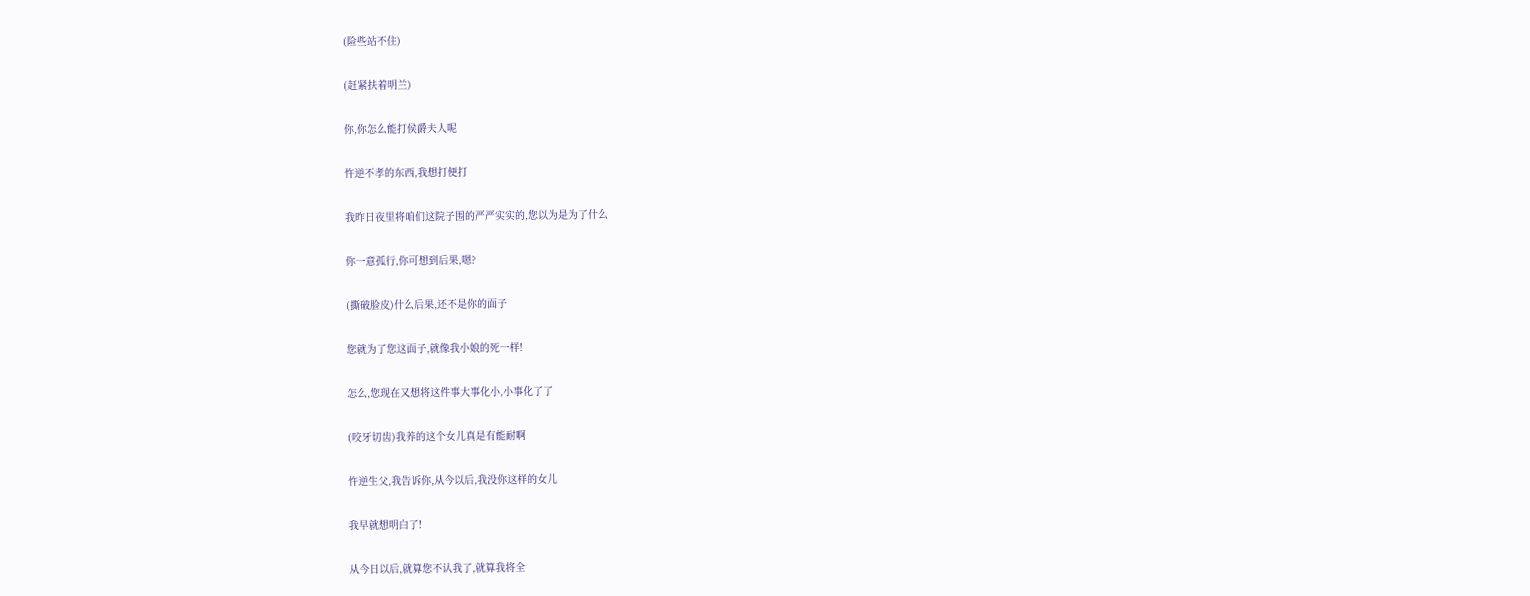(险些站不住)

(赶紧扶着明兰)

你,你怎么能打侯爵夫人呢

忤逆不孝的东西,我想打便打

我昨日夜里将咱们这院子围的严严实实的,您以为是为了什么

你一意孤行,你可想到后果,嗯?

(撕破脸皮)什么后果,还不是你的面子

您就为了您这面子,就像我小娘的死一样!

怎么,您现在又想将这件事大事化小,小事化了了

(咬牙切齿)我养的这个女儿真是有能耐啊

忤逆生父,我告诉你,从今以后,我没你这样的女儿

我早就想明白了!

从今日以后,就算您不认我了,就算我将全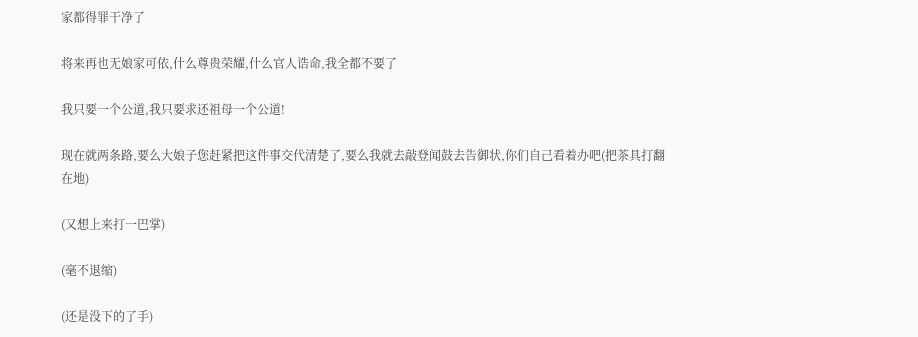家都得罪干净了

将来再也无娘家可依,什么尊贵荣耀,什么官人诰命,我全都不要了

我只要一个公道,我只要求还祖母一个公道!

现在就两条路,要么大娘子您赶紧把这件事交代清楚了,要么我就去敲登闻鼓去告御状,你们自己看着办吧(把茶具打翻在地)

(又想上来打一巴掌)

(毫不退缩)

(还是没下的了手)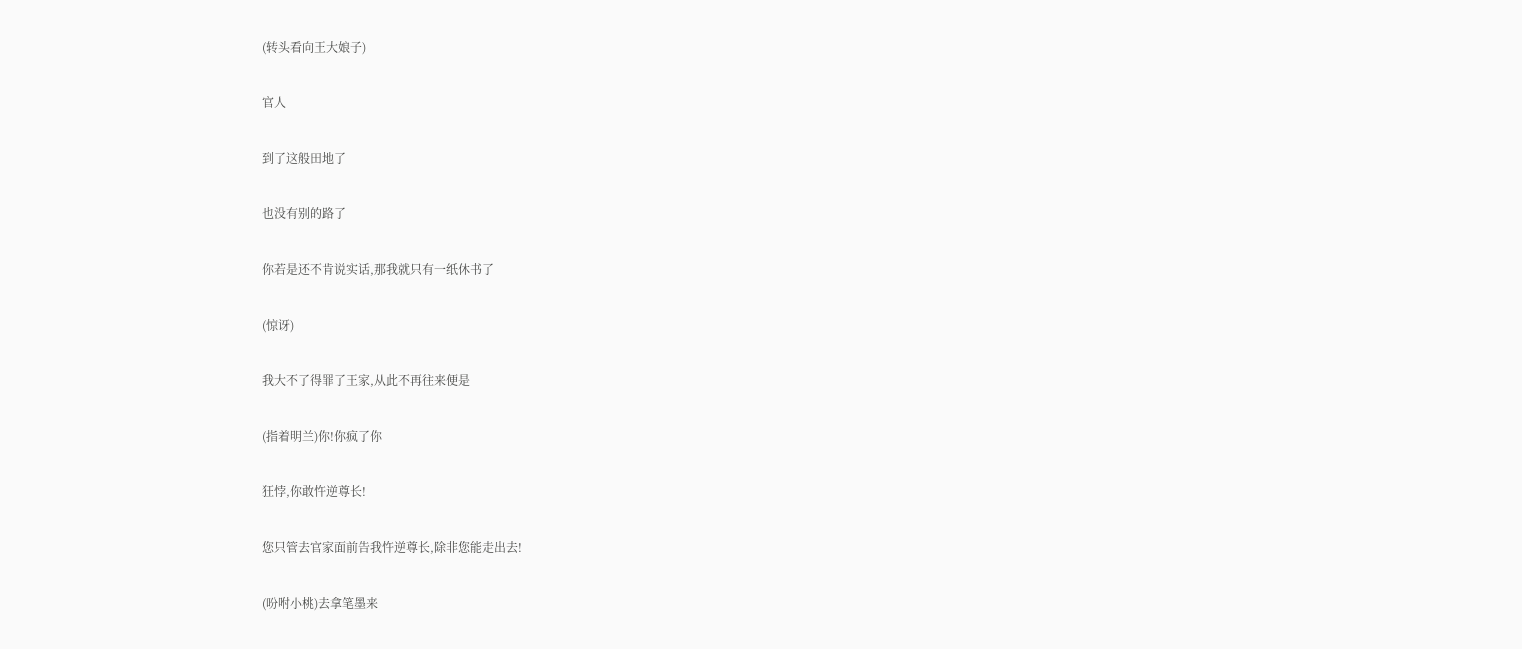(转头看向王大娘子)

官人

到了这般田地了

也没有别的路了

你若是还不肯说实话,那我就只有一纸休书了

(惊讶)

我大不了得罪了王家,从此不再往来便是

(指着明兰)你!你疯了你

狂悖,你敢忤逆尊长!

您只管去官家面前告我忤逆尊长,除非您能走出去!

(吩咐小桃)去拿笔墨来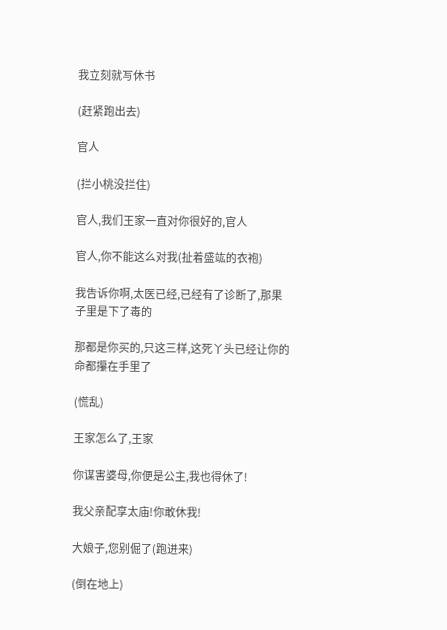我立刻就写休书

(赶紧跑出去)

官人

(拦小桃没拦住)

官人,我们王家一直对你很好的,官人

官人,你不能这么对我(扯着盛竑的衣袍)

我告诉你啊,太医已经,已经有了诊断了,那果子里是下了毒的

那都是你买的,只这三样,这死丫头已经让你的命都攥在手里了

(慌乱)

王家怎么了,王家

你谋害婆母,你便是公主,我也得休了!

我父亲配享太庙!你敢休我!

大娘子,您别倔了(跑进来)

(倒在地上)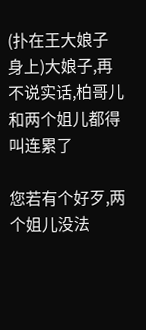(扑在王大娘子身上)大娘子,再不说实话,柏哥儿和两个姐儿都得叫连累了

您若有个好歹,两个姐儿没法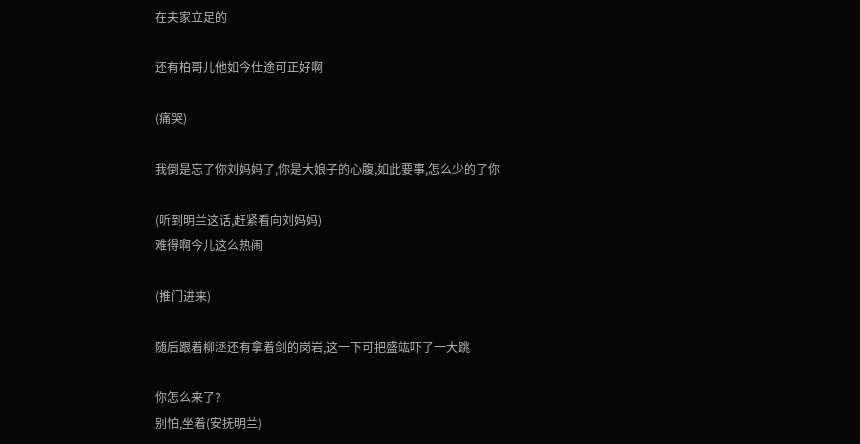在夫家立足的

还有柏哥儿他如今仕途可正好啊

(痛哭)

我倒是忘了你刘妈妈了,你是大娘子的心腹,如此要事,怎么少的了你

(听到明兰这话,赶紧看向刘妈妈)
难得啊今儿这么热闹

(推门进来)

随后跟着柳洆还有拿着剑的岗岩,这一下可把盛竑吓了一大跳

你怎么来了?
别怕,坐着(安抚明兰)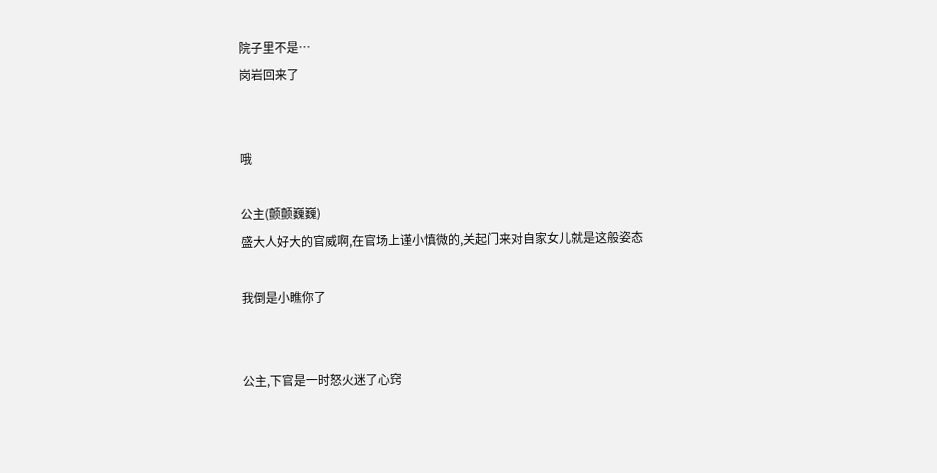院子里不是…
岗岩回来了


哦

公主(颤颤巍巍)
盛大人好大的官威啊,在官场上谨小慎微的,关起门来对自家女儿就是这般姿态

我倒是小瞧你了


公主,下官是一时怒火迷了心窍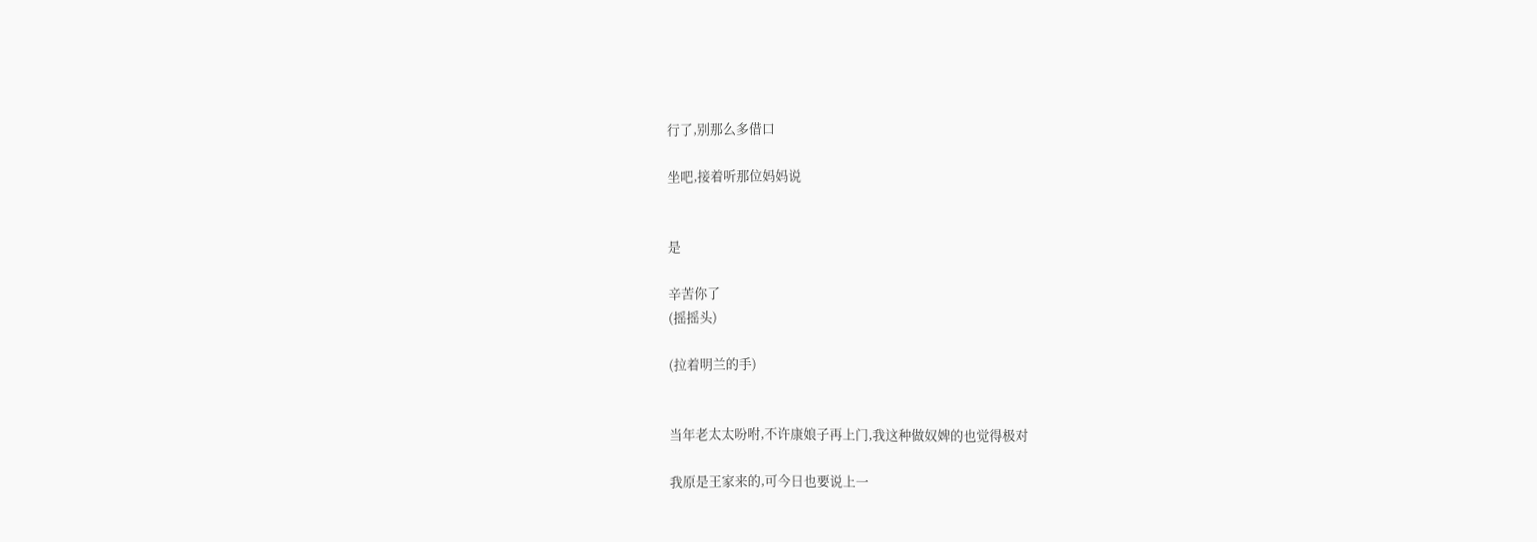行了,别那么多借口

坐吧,接着听那位妈妈说


是

辛苦你了
(摇摇头)

(拉着明兰的手)


当年老太太吩咐,不许康娘子再上门,我这种做奴婢的也觉得极对

我原是王家来的,可今日也要说上一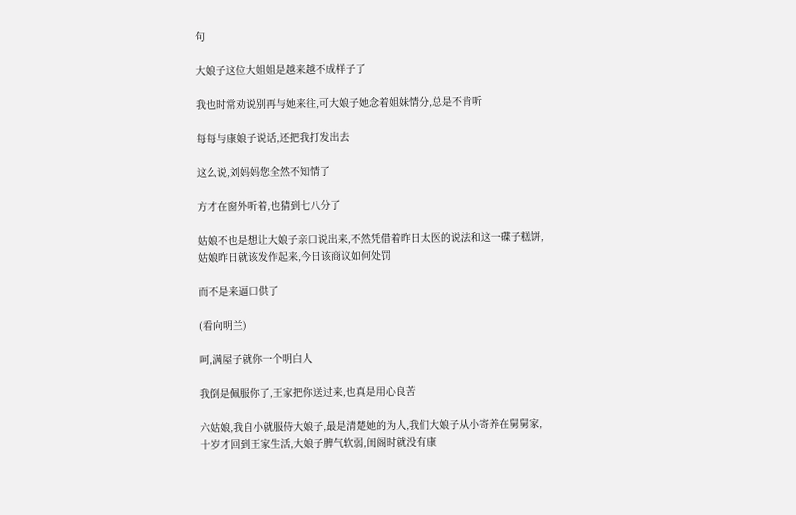句

大娘子这位大姐姐是越来越不成样子了

我也时常劝说别再与她来往,可大娘子她念着姐妹情分,总是不肯听

每每与康娘子说话,还把我打发出去

这么说,刘妈妈您全然不知情了

方才在窗外听着,也猜到七八分了

姑娘不也是想让大娘子亲口说出来,不然凭借着昨日太医的说法和这一碟子糕饼,姑娘昨日就该发作起来,今日该商议如何处罚

而不是来逼口供了

(看向明兰)

呵,满屋子就你一个明白人

我倒是佩服你了,王家把你送过来,也真是用心良苦

六姑娘,我自小就服侍大娘子,最是清楚她的为人,我们大娘子从小寄养在舅舅家,十岁才回到王家生活,大娘子脾气软弱,闺阁时就没有康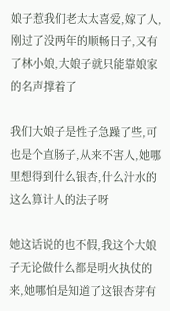娘子惹我们老太太喜爱,嫁了人,刚过了没两年的顺畅日子,又有了林小娘,大娘子就只能靠娘家的名声撑着了

我们大娘子是性子急躁了些,可也是个直肠子,从来不害人,她哪里想得到什么银杏,什么汁水的这么算计人的法子呀

她这话说的也不假,我这个大娘子无论做什么都是明火执仗的来,她哪怕是知道了这银杏芽有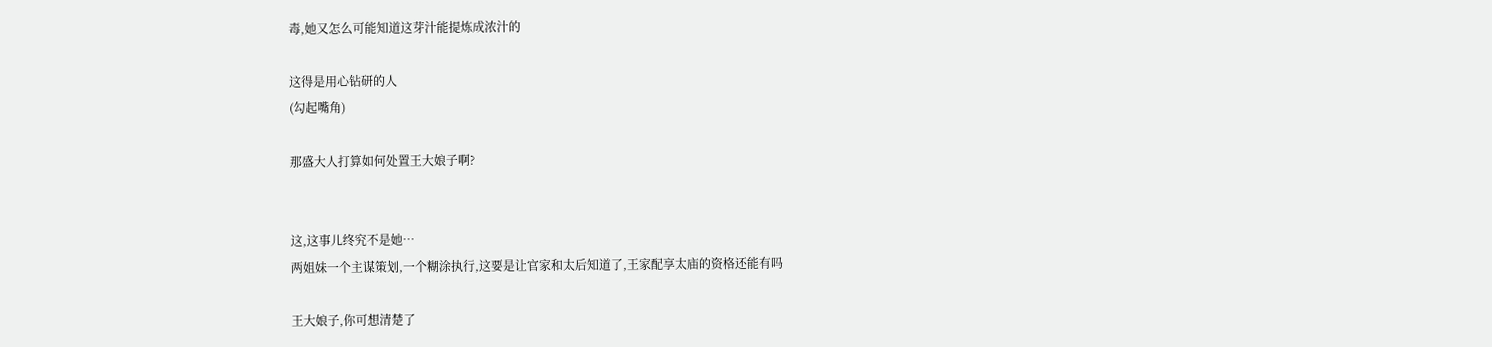毒,她又怎么可能知道这芽汁能提炼成浓汁的

这得是用心钻研的人
(勾起嘴角)

那盛大人打算如何处置王大娘子啊?


这,这事儿终究不是她…
两姐妹一个主谋策划,一个糊涂执行,这要是让官家和太后知道了,王家配享太庙的资格还能有吗

王大娘子,你可想清楚了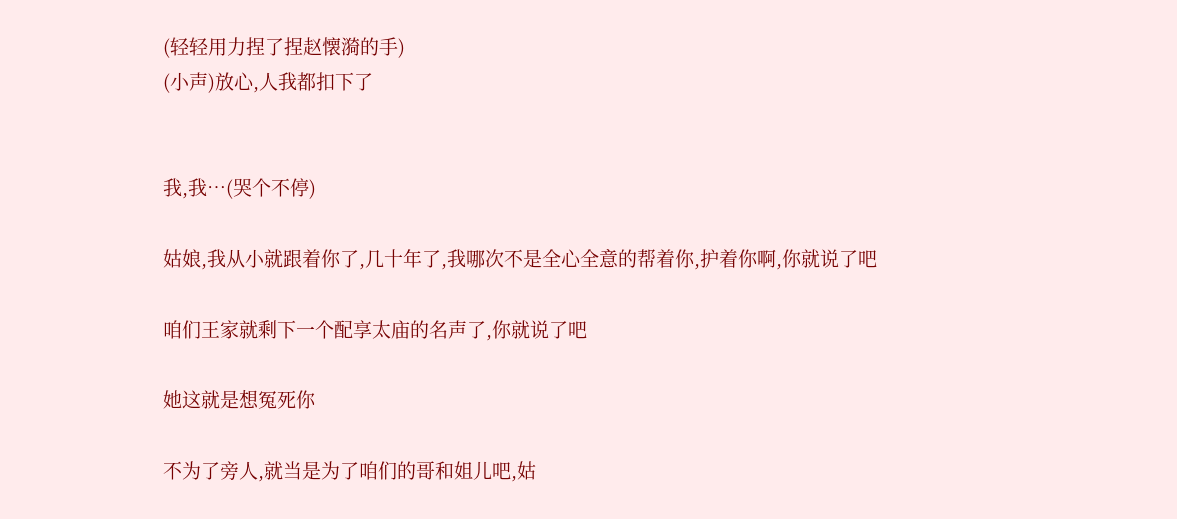(轻轻用力捏了捏赵懐漪的手)
(小声)放心,人我都扣下了


我,我…(哭个不停)

姑娘,我从小就跟着你了,几十年了,我哪次不是全心全意的帮着你,护着你啊,你就说了吧

咱们王家就剩下一个配享太庙的名声了,你就说了吧

她这就是想冤死你

不为了旁人,就当是为了咱们的哥和姐儿吧,姑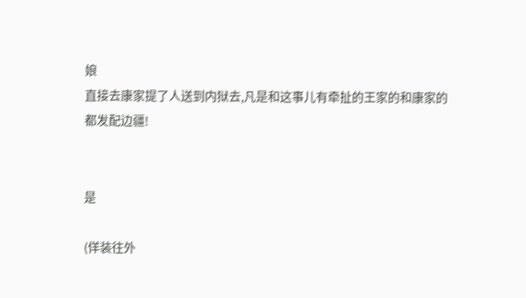娘
直接去康家提了人送到内狱去,凡是和这事儿有牵扯的王家的和康家的都发配边疆!


是

(佯装往外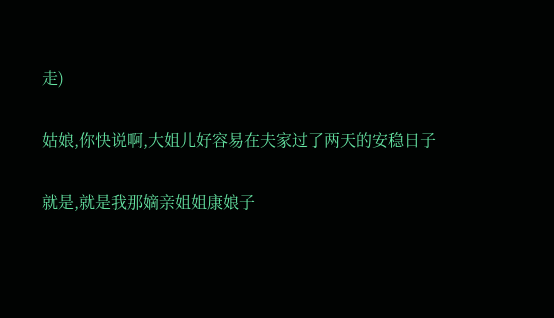走)

姑娘,你快说啊,大姐儿好容易在夫家过了两天的安稳日子

就是,就是我那嫡亲姐姐康娘子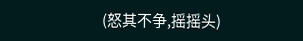(怒其不争,摇摇头)